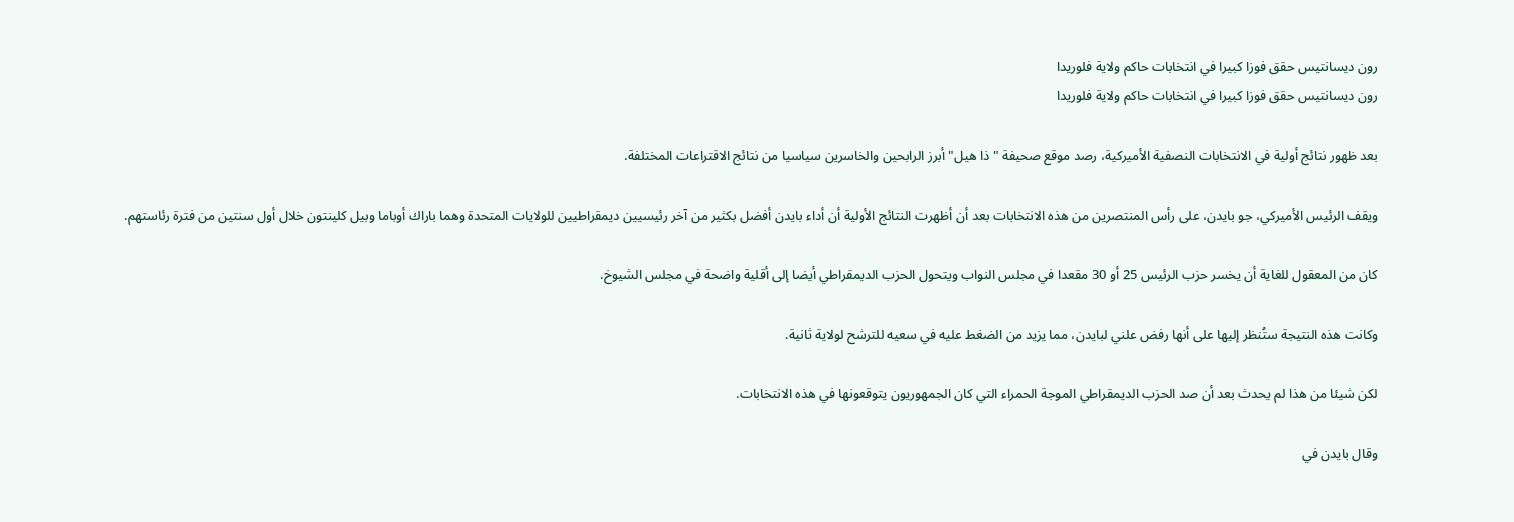رون ديسانتيس حقق فوزا كبيرا في انتخابات حاكم ولاية فلوريدا
رون ديسانتيس حقق فوزا كبيرا في انتخابات حاكم ولاية فلوريدا

بعد ظهور نتائج أولية في الانتخابات النصفية الأميركية، رصد موقع صحيفة "ذا هيل" أبرز الرابحين والخاسرين سياسيا من نتائج الاقتراعات المختلفة.

ويقف الرئيس الأميركي، جو بايدن، على رأس المنتصرين من هذه الانتخابات بعد أن أظهرت النتائج الأولية أن أداء بايدن أفضل بكثير من آخر رئيسيين ديمقراطيين للولايات المتحدة وهما باراك أوباما وبيل كلينتون خلال أول سنتين من فترة رئاستهم.

كان من المعقول للغاية أن يخسر حزب الرئيس 25 أو 30 مقعدا في مجلس النواب ويتحول الحزب الديمقراطي أيضا إلى أقلية واضحة في مجلس الشيوخ.

وكانت هذه النتيجة ستُنظر إليها على أنها رفض علني لبايدن، مما يزيد من الضغط عليه في سعيه للترشح لولاية ثانية.

لكن شيئا من هذا لم يحدث بعد أن صد الحزب الديمقراطي الموجة الحمراء التي كان الجمهوريون يتوقعونها في هذه الانتخابات.

وقال بايدن في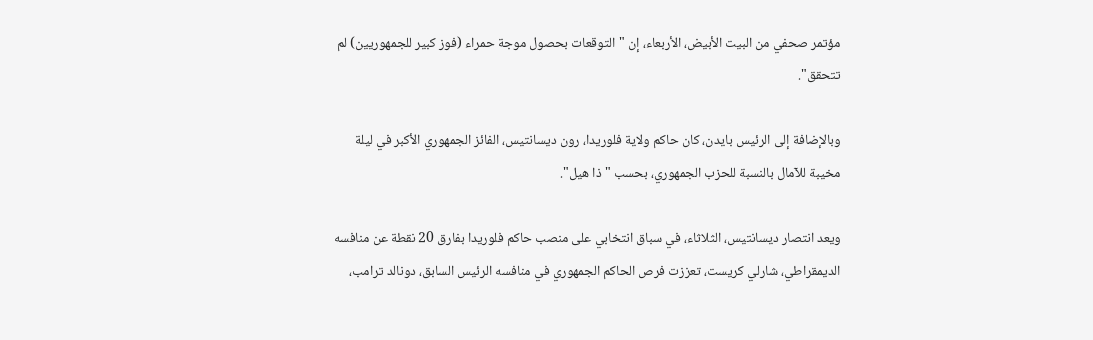مؤتمر صحفي من البيت الأبيض، الأربعاء، إن "التوقعات بحصول موجة حمراء (فوز كبير للجمهوريين) لم تتحقق".

وبالإضافة إلى الرئيس بايدن، كان حاكم ولاية فلوريدا، رون ديسانتيس، الفائز الجمهوري الأكبر في ليلة مخيبة للآمال بالنسبة للحزب الجمهوري، بحسب "ذا هيل".

ويعد انتصار ديسانتيس، الثلاثاء، في سباق انتخابي على منصب حاكم فلوريدا بفارق 20 نقطة عن منافسه الديمقراطي، شارلي كريست، تعززت فرص الحاكم الجمهوري في منافسه الرئيس السابق، دونالد ترامب،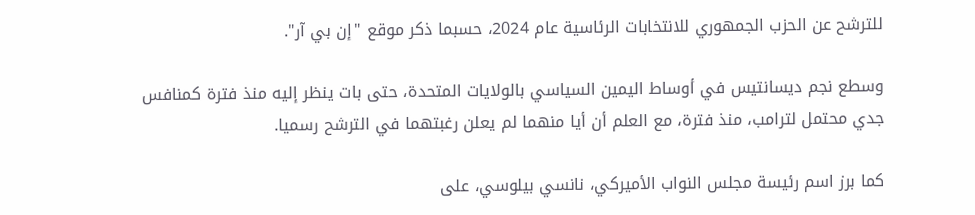للترشح عن الحزب الجمهوري للانتخابات الرئاسية عام 2024، حسبما ذكر موقع "إن بي آر".

وسطع نجم ديسانتيس في أوساط اليمين السياسي بالولايات المتحدة، حتى بات ينظر إليه منذ فترة كمنافس جدي محتمل لترامب، منذ فترة، مع العلم أن أيا منهما لم يعلن رغبتهما في الترشح رسميا.

كما برز اسم رئيسة مجلس النواب الأميركي، نانسي بيلوسي، على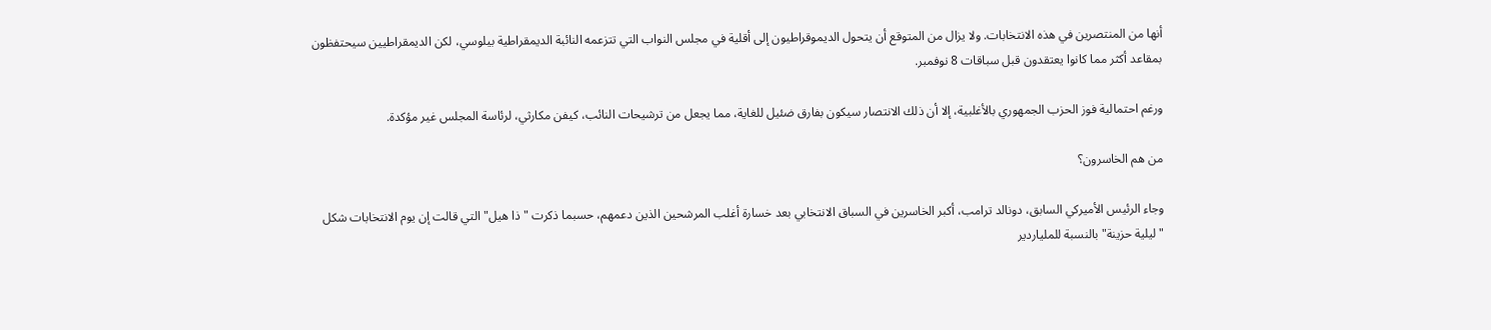أنها من المنتصرين في هذه الانتخابات. ولا يزال من المتوقع أن يتحول الديموقراطيون إلى أقلية في مجلس النواب التي تتزعمه النائبة الديمقراطية بيلوسي، لكن الديمقراطيين سيحتفظون بمقاعد أكثر مما كانوا يعتقدون قبل سباقات 8 نوفمبر.

ورغم احتمالية فوز الحزب الجمهوري بالأغلبية، إلا أن ذلك الانتصار سيكون بفارق ضئيل للغاية، مما يجعل من ترشيحات النائب، كيفن مكارثي، لرئاسة المجلس غير مؤكدة.

من هم الخاسرون؟

وجاء الرئيس الأميركي السابق، دونالد ترامب، أكبر الخاسرين في السباق الانتخابي بعد خسارة أغلب المرشحين الذين دعمهم، حسبما ذكرت "ذا هيل" التي قالت إن يوم الانتخابات شكل "ليلية حزينة" بالنسبة للملياردير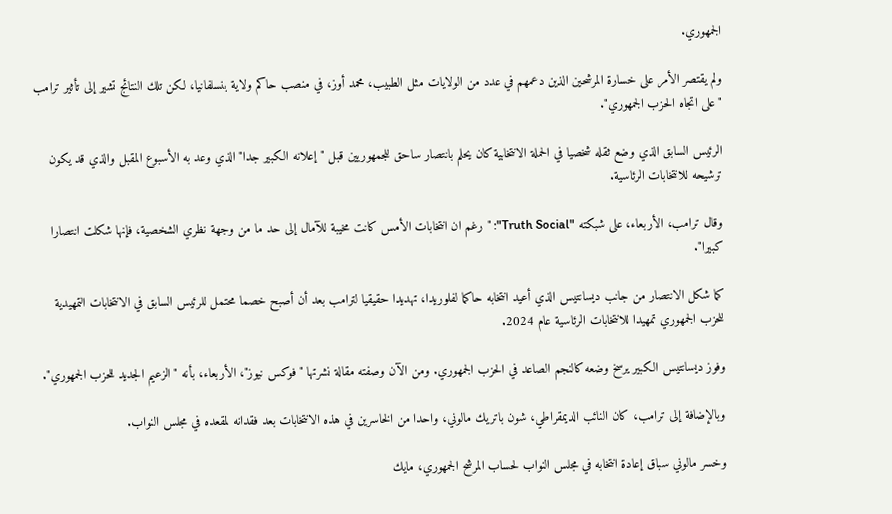الجمهوري.

ولم يقتصر الأمر على خسارة المرشحين الذين دعمهم في عدد من الولايات مثل الطبيب، محمد أوز، في منصب حاكم ولاية بنسلفانيا، لكن تلك النتائج تشير إلى تأثير ترامب "على اتجاه الحزب الجمهوري".

الرئيس السابق الذي وضع ثقله شخصيا في الحملة الانتخابية كان يحلم بانتصار ساحق للجمهوريين قبل "إعلانه الكبير جدا" الذي وعد به الأسبوع المقبل والذي قد يكون ترشيحه للانتخابات الرئاسية.

وقال ترامب، الأربعاء، على شبكته "Truth Social": "رغم ان انتخابات الأمس كانت مخيبة للآمال إلى حد ما من وجهة نظري الشخصية، فإنها شكلت انتصارا كبيرا".

كما شكل الانتصار من جانب ديسانتيس الذي أعيد انتخابه حاكما لفلوريدا، تهديدا حقيقيا لترامب بعد أن أصبح خصما محتمل للرئيس السابق في الانتخابات التمهيدية للحزب الجمهوري تمهيدا للانتخابات الرئاسية عام 2024.

وفوز ديسانتيس الكبير يرسخ وضعه كالنجم الصاعد في الحزب الجمهوري. ومن الآن وصفته مقالة نشرتها "فوكس نيوز"، الأربعاء، بأنه "الزعيم الجديد للحزب الجمهوري".

وبالإضافة إلى ترامب، كان النائب الديمقراطي، شون باتريك مالوني، واحدا من الخاسرين في هذه الانتخابات بعد فقدانه لمقعده في مجلس النواب.

وخسر مالوني سباق إعادة انتخابه في مجلس النواب لحساب المرشح الجمهوري، مايك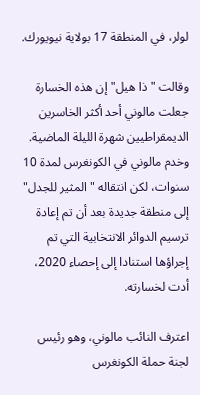لولر، في المنطقة 17 بولاية نيويورك.

وقالت "ذا هيل" إن هذه الخسارة جعلت مالوني أحد أكثر الخاسرين الديمقراطيين شهرة الليلة الماضية. وخدم مالوني في الكونغرس لمدة 10 سنوات، لكن انتقاله "المثير للجدل" إلى منطقة جديدة بعد أن تم إعادة ترسيم الدوائر الانتخابية التي تم إجراؤها استنادا إلى إحصاء 2020، أدت لخسارته.

اعترف النائب مالوني، وهو رئيس لجنة حملة الكونغرس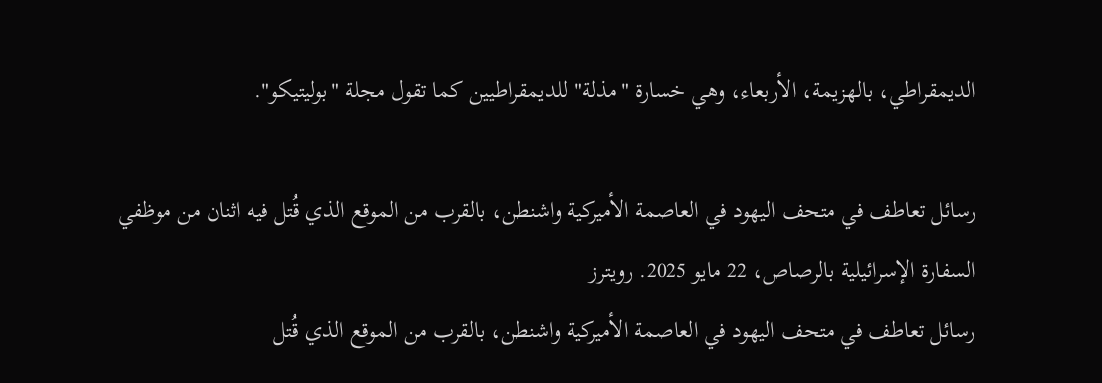الديمقراطي، بالهزيمة، الأربعاء، وهي خسارة "مذلة" للديمقراطيين كما تقول مجلة "بوليتيكو".

رسائل تعاطف في متحف اليهود في العاصمة الأميركية واشنطن، بالقرب من الموقع الذي قُتل فيه اثنان من موظفي السفارة الإسرائيلية بالرصاص، 22 مايو 2025. رويترز
رسائل تعاطف في متحف اليهود في العاصمة الأميركية واشنطن، بالقرب من الموقع الذي قُتل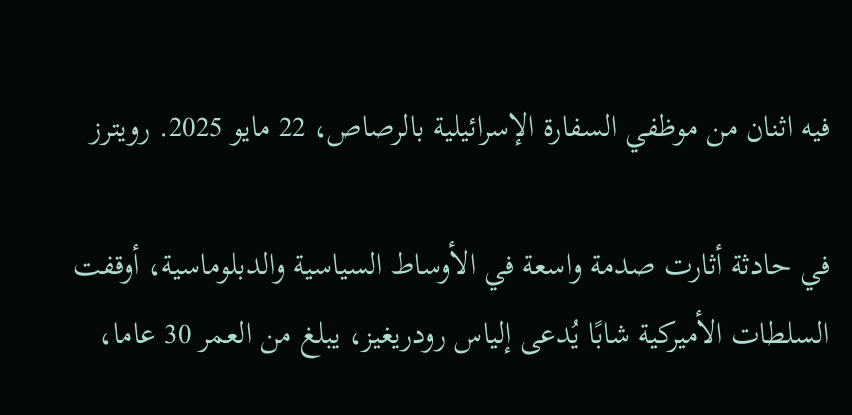فيه اثنان من موظفي السفارة الإسرائيلية بالرصاص، 22 مايو 2025. رويترز

في حادثة أثارت صدمة واسعة في الأوساط السياسية والدبلوماسية، أوقفت السلطات الأميركية شابًا يُدعى إلياس رودريغيز، يبلغ من العمر 30 عاما،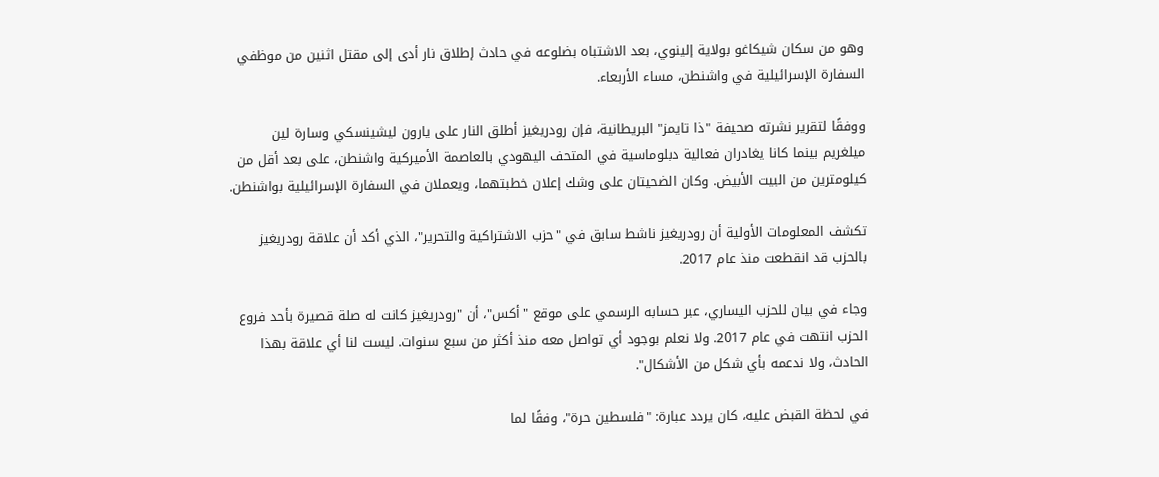وهو من سكان شيكاغو بولاية إلينوي، بعد الاشتباه بضلوعه في حادث إطلاق نار أدى إلى مقتل اثنين من موظفي السفارة الإسرائيلية في واشنطن، مساء الأربعاء.

ووفقًا لتقرير نشرته صحيفة "ذا تايمز" البريطانية، فإن رودريغيز أطلق النار على يارون ليشينسكي وسارة لين ميلغريم بينما كانا يغادران فعالية دبلوماسية في المتحف اليهودي بالعاصمة الأميركية واشنطن، على بعد أقل من كيلومترين من البيت الأبيض. وكان الضحيتان على وشك إعلان خطبتهما، ويعملان في السفارة الإسرائيلية بواشنطن.

تكشف المعلومات الأولية أن رودريغيز ناشط سابق في "حزب الاشتراكية والتحرير"، الذي أكد أن علاقة رودريغيز بالحزب قد انقطعت منذ عام 2017.

وجاء في بيان للحزب اليساري، عبر حسابه الرسمي على موقع "أكس"، أن "رودريغيز كانت له صلة قصيرة بأحد فروع الحزب انتهت في عام 2017. ولا نعلم بوجود أي تواصل معه منذ أكثر من سبع سنوات. ليست لنا أي علاقة بهذا الحادث، ولا ندعمه بأي شكل من الأشكال".

في لحظة القبض عليه، كان يردد عبارة: "فلسطين حرة"، وفقًا لما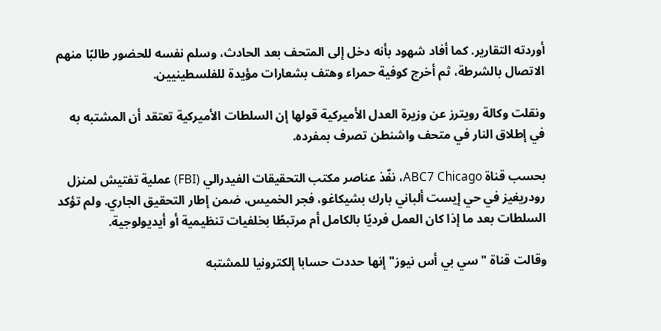أوردته التقارير. كما أفاد شهود بأنه دخل إلى المتحف بعد الحادث، وسلم نفسه للحضور طالبًا منهم الاتصال بالشرطة، ثم أخرج كوفية حمراء وهتف بشعارات مؤيدة للفلسطينيين.

ونقلت وكالة رويترز عن وزيرة العدل الأميركية قولها إن السلطات الأميركية تعتقد أن المشتبه به في إطلاق النار في متحف واشنطن تصرف بمفرده.

بحسب قناة ABC7 Chicago، نفّذ عناصر مكتب التحقيقات الفيدرالي (FBI) عملية تفتيش لمنزل رودريغيز في حي إيست ألباني بارك بشيكاغو، فجر الخميس، ضمن إطار التحقيق الجاري. ولم تؤكد السلطات بعد ما إذا كان العمل فرديًا بالكامل أم مرتبطًا بخلفيات تنظيمية أو أيديولوجية.

وقالت قناة "سي بي أس نيوز" إنها حددت حسابا إلكترونيا للمشتبه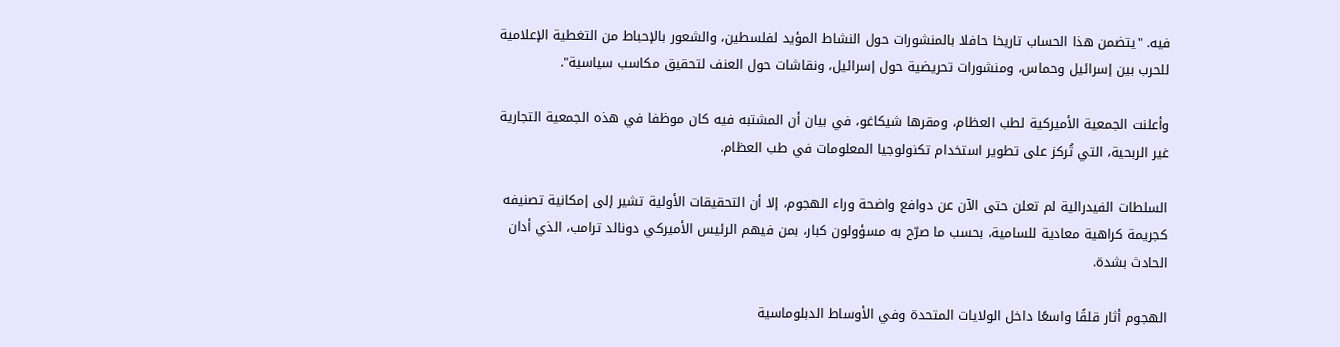فيه. "يتضمن هذا الحساب تاريخا حافلا بالمنشورات حول النشاط المؤيد لفلسطين، والشعور بالإحباط من التغطية الإعلامية للحرب بين إسرائيل وحماس، ومنشورات تحريضية حول إسرائيل، ونقاشات حول العنف لتحقيق مكاسب سياسية".

وأعلنت الجمعية الأميركية لطب العظام، ومقرها شيكاغو، في بيان أن المشتبه فيه كان موظفا في هذه الجمعية التجارية غير الربحية، التي تُركز على تطوير استخدام تكنولوجيا المعلومات في طب العظام.

السلطات الفيدرالية لم تعلن حتى الآن عن دوافع واضحة وراء الهجوم، إلا أن التحقيقات الأولية تشير إلى إمكانية تصنيفه كجريمة كراهية معادية للسامية، بحسب ما صرّح به مسؤولون كبار، بمن فيهم الرئيس الأميركي دونالد ترامب، الذي أدان الحادث بشدة.

الهجوم أثار قلقًا واسعًا داخل الولايات المتحدة وفي الأوساط الدبلوماسية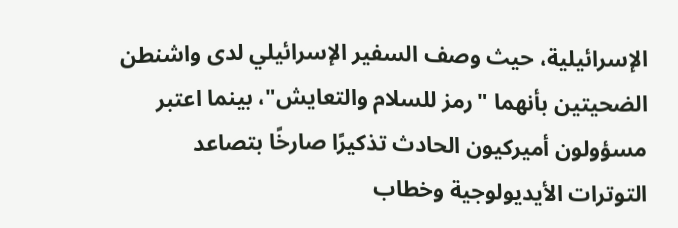الإسرائيلية، حيث وصف السفير الإسرائيلي لدى واشنطن الضحيتين بأنهما "رمز للسلام والتعايش"، بينما اعتبر مسؤولون أميركيون الحادث تذكيرًا صارخًا بتصاعد التوترات الأيديولوجية وخطاب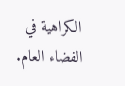الكراهية في الفضاء العام.